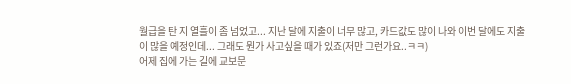월급을 탄 지 열흘이 좀 넘었고... 지난 달에 지출이 너무 많고, 카드값도 많이 나와 이번 달에도 지출이 많을 예정인데... 그래도 뭔가 사고싶을 때가 있죠(저만 그런가요..ㅋㅋ)
어제 집에 가는 길에 교보문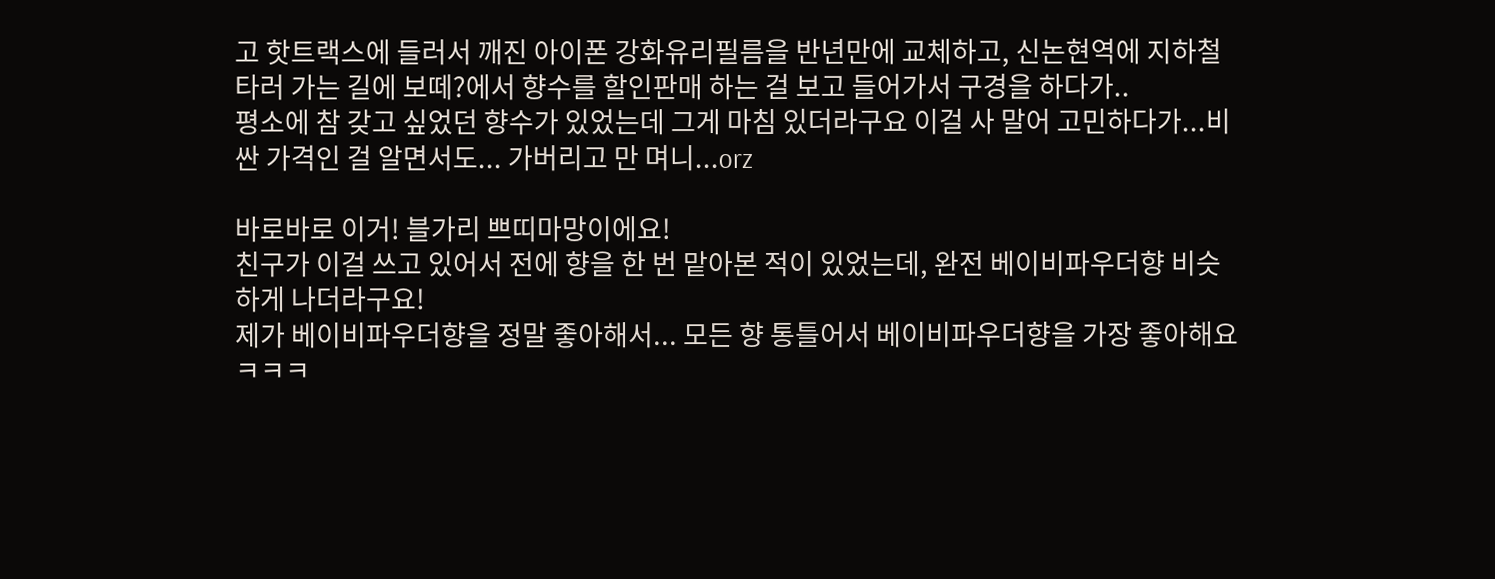고 핫트랙스에 들러서 깨진 아이폰 강화유리필름을 반년만에 교체하고, 신논현역에 지하철 타러 가는 길에 보떼?에서 향수를 할인판매 하는 걸 보고 들어가서 구경을 하다가..
평소에 참 갖고 싶었던 향수가 있었는데 그게 마침 있더라구요 이걸 사 말어 고민하다가...비싼 가격인 걸 알면서도... 가버리고 만 며니...orz

바로바로 이거! 블가리 쁘띠마망이에요!
친구가 이걸 쓰고 있어서 전에 향을 한 번 맡아본 적이 있었는데, 완전 베이비파우더향 비슷하게 나더라구요!
제가 베이비파우더향을 정말 좋아해서... 모든 향 통틀어서 베이비파우더향을 가장 좋아해요ㅋㅋㅋ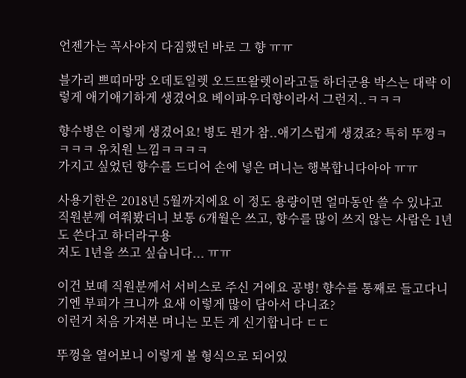언젠가는 꼭사야지 다짐했던 바로 그 향 ㅠㅠ

블가리 쁘띠마망 오데토일렛 오드뜨왈렛이라고들 하더군용 박스는 대략 이렇게 애기애기하게 생겼어요 베이파우더향이라서 그런지..ㅋㅋㅋ

향수병은 이렇게 생겼어요! 병도 뭔가 참..애기스럽게 생겼죠? 특히 뚜껑ㅋㅋㅋㅋ 유치원 느낌ㅋㅋㅋㅋ
가지고 싶었던 향수를 드디어 손에 넣은 며니는 행복합니다아아 ㅠㅠ

사용기한은 2018년 5월까지에요 이 정도 용량이면 얼마동안 쓸 수 있냐고 직원분께 여쭤봤더니 보통 6개월은 쓰고, 향수를 많이 쓰지 않는 사람은 1년도 쓴다고 하더라구용
저도 1년을 쓰고 싶습니다... ㅠㅠ

이건 보떼 직원분께서 서비스로 주신 거에요 공병! 향수를 통째로 들고다니기엔 부피가 크니까 요새 이렇게 많이 담아서 다니죠?
이런거 처음 가져본 며니는 모든 게 신기합니다 ㄷㄷ

뚜껑을 열어보니 이렇게 볼 형식으로 되어있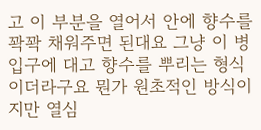고 이 부분을 열어서 안에 향수를 꽉꽉 채워주면 된대요 그냥 이 병 입구에 대고 향수를 뿌리는 형식이더라구요 뭔가 원초적인 방식이지만 열심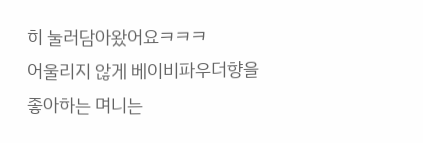히 눌러담아왔어요ㅋㅋㅋ
어울리지 않게 베이비파우더향을 좋아하는 며니는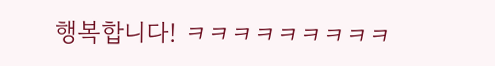행복합니다! ㅋㅋㅋㅋㅋㅋㅋㅋㅋ